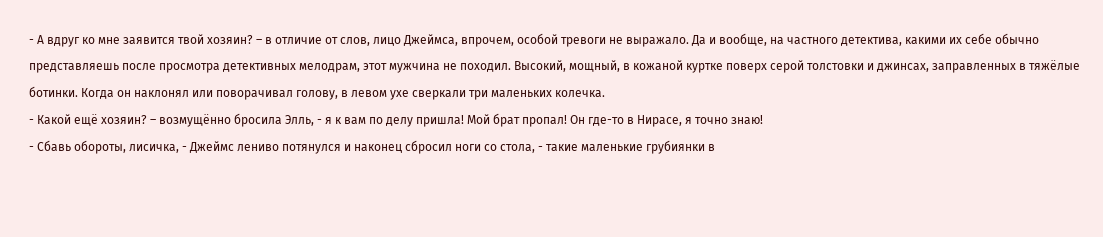- А вдруг ко мне заявится твой хозяин? – в отличие от слов, лицо Джеймса, впрочем, особой тревоги не выражало. Да и вообще, на частного детектива, какими их себе обычно представляешь после просмотра детективных мелодрам, этот мужчина не походил. Высокий, мощный, в кожаной куртке поверх серой толстовки и джинсах, заправленных в тяжёлые ботинки. Когда он наклонял или поворачивал голову, в левом ухе сверкали три маленьких колечка.
- Какой ещё хозяин? – возмущённо бросила Элль, - я к вам по делу пришла! Мой брат пропал! Он где-то в Нирасе, я точно знаю!
- Сбавь обороты, лисичка, - Джеймс лениво потянулся и наконец сбросил ноги со стола, - такие маленькие грубиянки в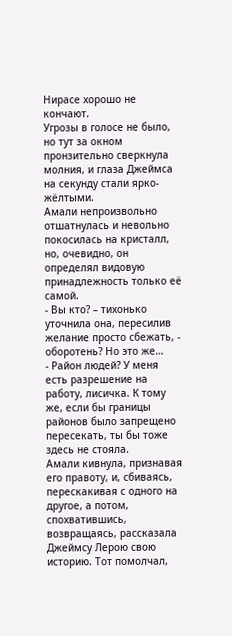Нирасе хорошо не кончают.
Угрозы в голосе не было, но тут за окном пронзительно сверкнула молния, и глаза Джеймса на секунду стали ярко-жёлтыми.
Амали непроизвольно отшатнулась и невольно покосилась на кристалл, но, очевидно, он определял видовую принадлежность только её самой.
- Вы кто? – тихонько уточнила она, пересилив желание просто сбежать, - оборотень? Но это же…
- Район людей? У меня есть разрешение на работу, лисичка. К тому же, если бы границы районов было запрещено пересекать, ты бы тоже здесь не стояла.
Амали кивнула, признавая его правоту, и, сбиваясь, перескакивая с одного на другое, а потом, спохватившись, возвращаясь, рассказала Джеймсу Лерою свою историю. Тот помолчал,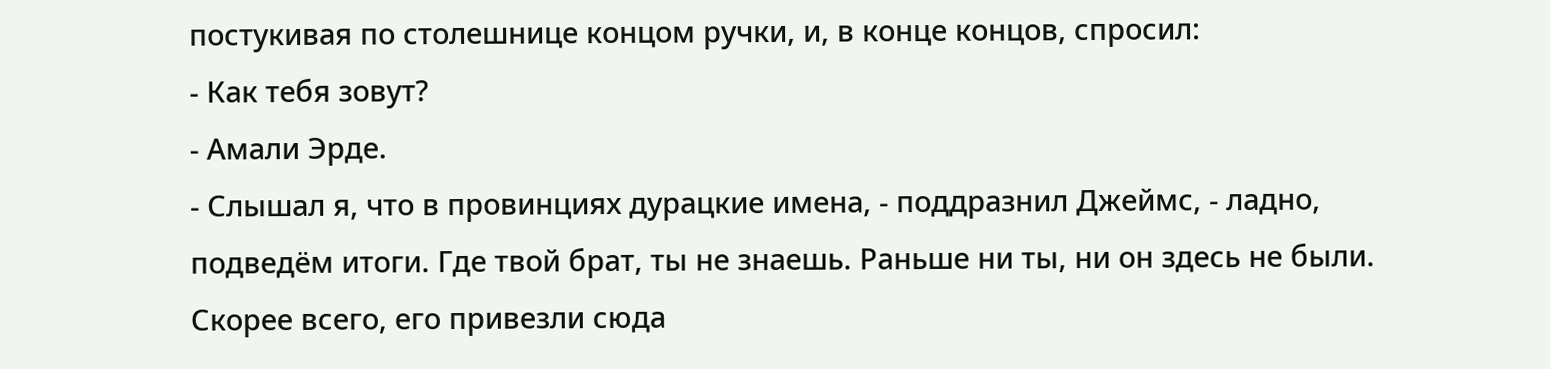постукивая по столешнице концом ручки, и, в конце концов, спросил:
- Как тебя зовут?
- Амали Эрде.
- Слышал я, что в провинциях дурацкие имена, - поддразнил Джеймс, - ладно, подведём итоги. Где твой брат, ты не знаешь. Раньше ни ты, ни он здесь не были. Скорее всего, его привезли сюда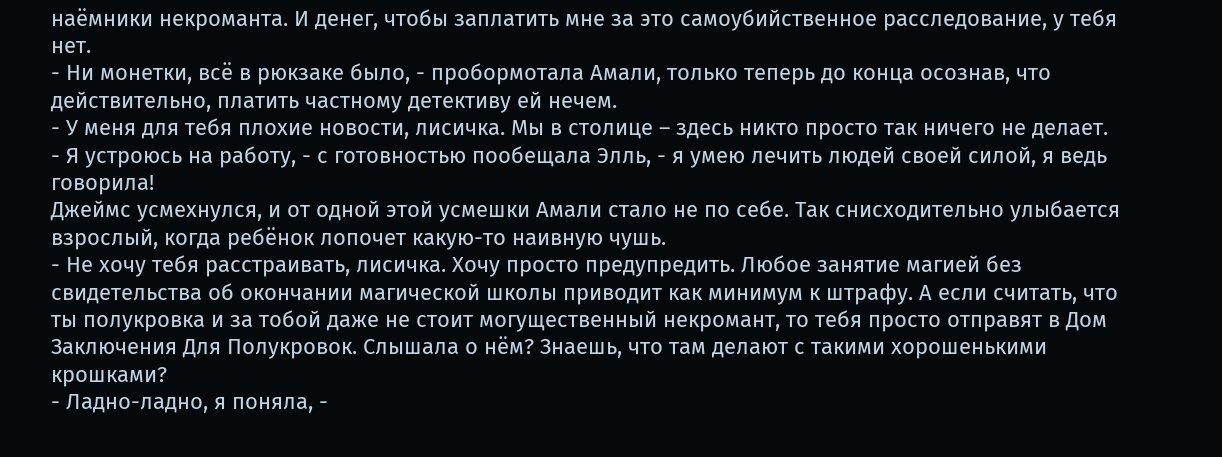наёмники некроманта. И денег, чтобы заплатить мне за это самоубийственное расследование, у тебя нет.
- Ни монетки, всё в рюкзаке было, - пробормотала Амали, только теперь до конца осознав, что действительно, платить частному детективу ей нечем.
- У меня для тебя плохие новости, лисичка. Мы в столице – здесь никто просто так ничего не делает.
- Я устроюсь на работу, - с готовностью пообещала Элль, - я умею лечить людей своей силой, я ведь говорила!
Джеймс усмехнулся, и от одной этой усмешки Амали стало не по себе. Так снисходительно улыбается взрослый, когда ребёнок лопочет какую-то наивную чушь.
- Не хочу тебя расстраивать, лисичка. Хочу просто предупредить. Любое занятие магией без свидетельства об окончании магической школы приводит как минимум к штрафу. А если считать, что ты полукровка и за тобой даже не стоит могущественный некромант, то тебя просто отправят в Дом Заключения Для Полукровок. Слышала о нём? Знаешь, что там делают с такими хорошенькими крошками?
- Ладно-ладно, я поняла, -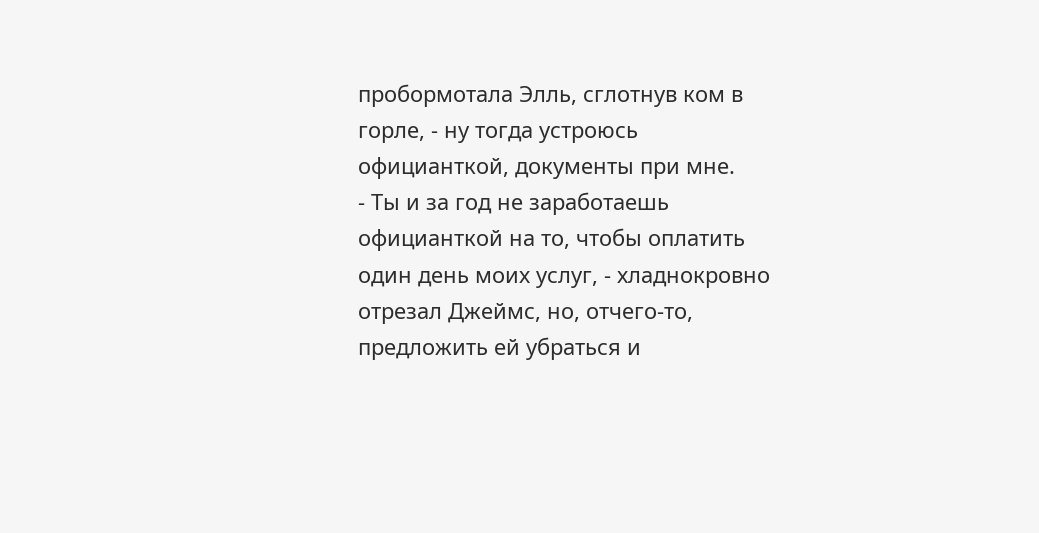пробормотала Элль, сглотнув ком в горле, - ну тогда устроюсь официанткой, документы при мне.
- Ты и за год не заработаешь официанткой на то, чтобы оплатить один день моих услуг, - хладнокровно отрезал Джеймс, но, отчего-то, предложить ей убраться и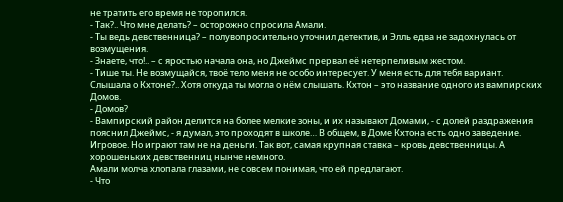не тратить его время не торопился.
- Так?.. Что мне делать? – осторожно спросила Амали.
- Ты ведь девственница? – полувопросительно уточнил детектив, и Элль едва не задохнулась от возмущения.
- Знаете, что!.. – с яростью начала она, но Джеймс прервал её нетерпеливым жестом.
- Тише ты. Не возмущайся, твоё тело меня не особо интересует. У меня есть для тебя вариант. Слышала о Кхтоне?.. Хотя откуда ты могла о нём слышать. Кхтон – это название одного из вампирских Домов.
- Домов?
- Вампирский район делится на более мелкие зоны, и их называют Домами, - с долей раздражения пояснил Джеймс, - я думал, это проходят в школе… В общем, в Доме Кхтона есть одно заведение. Игровое. Но играют там не на деньги. Так вот, самая крупная ставка – кровь девственницы. А хорошеньких девственниц нынче немного.
Амали молча хлопала глазами, не совсем понимая, что ей предлагают.
- Что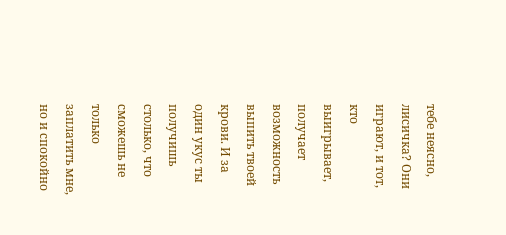тебе неясно, лисичка? Они играют, и тот, кто выигрывает, получает возможность выпить твоей крови. И за один укус ты получишь столько, что сможешь не только заплатить мне, но и спокойно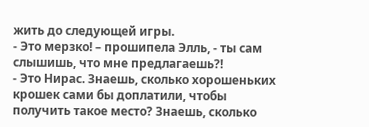жить до следующей игры.
- Это мерзко! – прошипела Элль, - ты сам слышишь, что мне предлагаешь?!
- Это Нирас. Знаешь, сколько хорошеньких крошек сами бы доплатили, чтобы получить такое место? Знаешь, сколько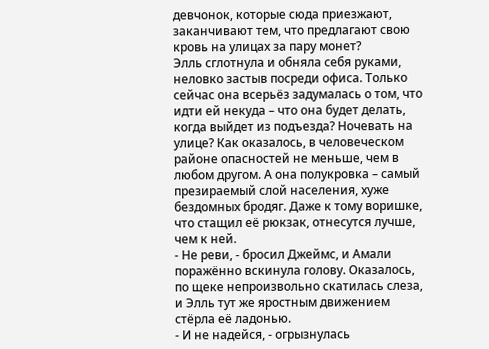девчонок, которые сюда приезжают, заканчивают тем, что предлагают свою кровь на улицах за пару монет?
Элль сглотнула и обняла себя руками, неловко застыв посреди офиса. Только сейчас она всерьёз задумалась о том, что идти ей некуда – что она будет делать, когда выйдет из подъезда? Ночевать на улице? Как оказалось, в человеческом районе опасностей не меньше, чем в любом другом. А она полукровка – самый презираемый слой населения, хуже бездомных бродяг. Даже к тому воришке, что стащил её рюкзак, отнесутся лучше, чем к ней.
- Не реви, - бросил Джеймс, и Амали поражённо вскинула голову. Оказалось, по щеке непроизвольно скатилась слеза, и Элль тут же яростным движением стёрла её ладонью.
- И не надейся, - огрызнулась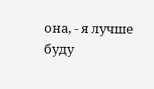она, - я лучше буду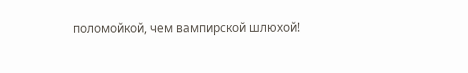поломойкой, чем вампирской шлюхой!